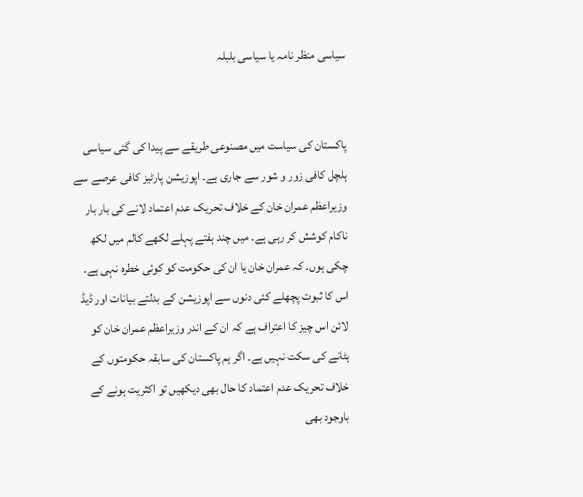سیاسی منظر نامہ یا سیاسی بلبلہ


پاکستان کی سیاست میں مصنوعی طریقے سے پیدا کی گئی سیاسی ہلچل کافی زور و شور سے جاری ہے۔ اپوزیشن پارٹیز کافی عرصے سے وزیراعظم عمران خان کے خلاف تحریک عدم اعتماد لانے کی بار بار ناکام کوشش کر رہی ہے۔ میں چند ہفتے پہلے لکھے کالم میں لکھ چکی ہوں۔ کہ عمران خان یا ان کی حکومت کو کوئی خطرہ نہی ہے۔ اس کا ثبوت پچھلے کئی دنوں سے اپوزیشن کے بدلتے بیانات اور ڈیڈ لائن اس چیز کا اعتراف ہے کہ ان کے اندر وزیراعظم عمران خان کو ہٹانے کی سکت نہیں ہے۔ اگر ہم پاکستان کی سابقہ حکومتوں کے خلاف تحریک عدم اعتماد کا حال بھی دیکھیں تو اکثریت ہونے کے باوجود بھی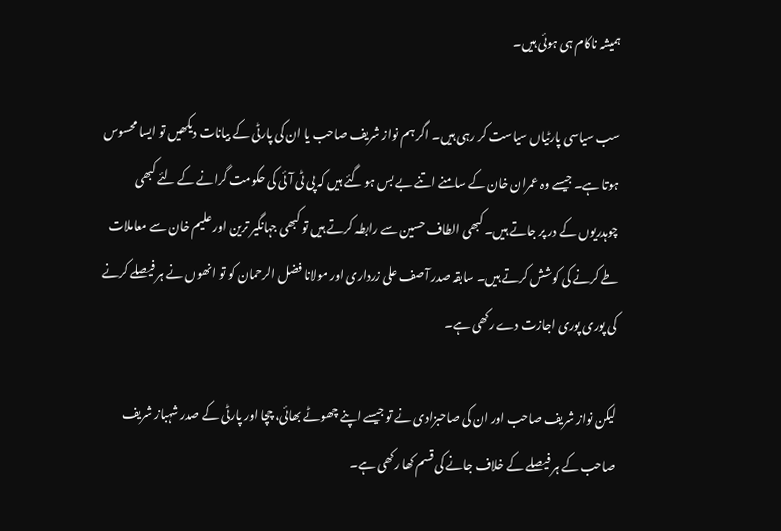ہمیشہ ناکام ہی ہوئی ہیں۔

سب سیاسی پارٹیاں سیاست کر رہی ہیں۔ اگر ہم نواز شریف صاحب یا ان کی پارٹی کے بیانات دیکھیں تو ایسا محسوس ہوتا ہے۔ جیسے وہ عمران خان کے سامنے اتنے بے بس ہو گئے ہیں کہ پی ٹی آئی کی حکومت گرانے کے لئے کبھی چوہدریوں کے در پر جاتے ہیں۔ کبھی الطاف حسین سے رابطہ کرتے ہیں تو کبھی جہانگیر ترین اور علیم خان سے معاملات طے کرنے کی کوشش کرتے ہیں۔ سابقہ صدر آصف علی زرداری اور مولانا فضل الرحمان کو تو انھوں نے ہر فیصلے کرنے کی پوری پوری اجازت دے رکھی ہے۔

لیکن نواز شریف صاحب اور ان کی صاحبزادی نے تو جیسے اپنے چھوٹے بھائی، چچا اور پارٹی کے صدر شہباز شریف صاحب کے ہر فیصلے کے خلاف جانے کی قسم کھا رکھی ہے۔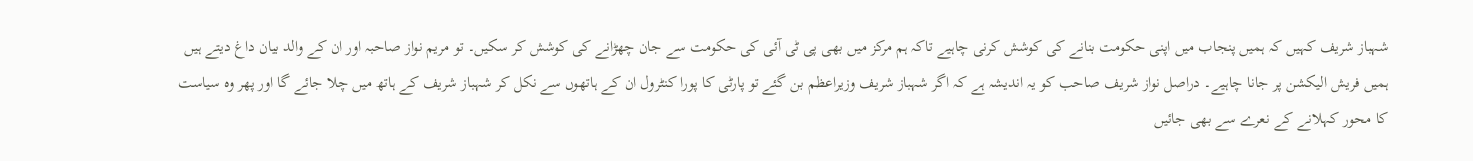شہباز شریف کہیں کہ ہمیں پنجاب میں اپنی حکومت بنانے کی کوشش کرنی چاہیے تاکہ ہم مرکز میں بھی پی ٹی آئی کی حکومت سے جان چھڑانے کی کوشش کر سکیں۔ تو مریم نواز صاحبہ اور ان کے والد بیان داغ دیتے ہیں ہمیں فریش الیکشن پر جانا چاہیے۔ دراصل نواز شریف صاحب کو یہ اندیشہ ہے کہ اگر شہباز شریف وزیراعظم بن گئے تو پارٹی کا پورا کنٹرول ان کے ہاتھوں سے نکل کر شہباز شریف کے ہاتھ میں چلا جائے گا اور پھر وہ سیاست کا محور کہلانے کے نعرے سے بھی جائیں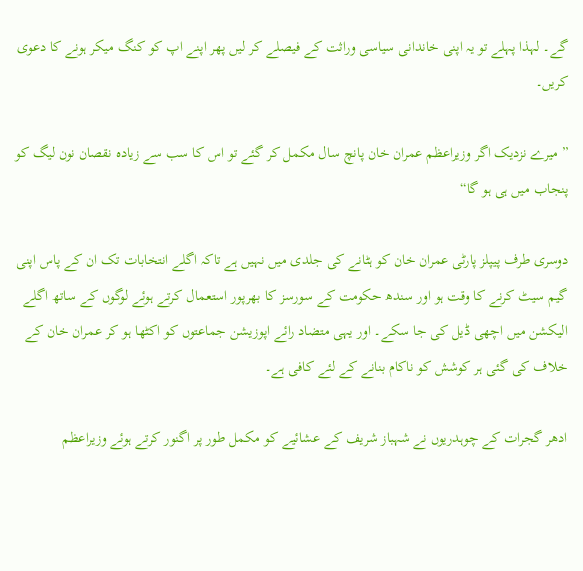گے۔ لہذا پہلے تو یہ اپنی خاندانی سیاسی وراثت کے فیصلے کر لیں پھر اپنے اپ کو کنگ میکر ہونے کا دعوی کریں۔

” میرے نزدیک اگر وزیراعظم عمران خان پانچ سال مکمل کر گئے تو اس کا سب سے زیادہ نقصان نون لیگ کو پنجاب میں ہی ہو گا“

دوسری طرف پیپلز پارٹی عمران خان کو ہٹانے کی جلدی میں نہیں ہے تاکہ اگلے انتخابات تک ان کے پاس اپنی گیم سیٹ کرنے کا وقت ہو اور سندھ حکومت کے سورسز کا بھرپور استعمال کرتے ہوئے لوگوں کے ساتھ اگلے الیکشن میں اچھی ڈیل کی جا سکے۔ اور یہی متضاد رائے اپوزیشن جماعتوں کو اکٹھا ہو کر عمران خان کے خلاف کی گئی ہر کوشش کو ناکام بنانے کے لئے کافی ہے۔

ادھر گجرات کے چوہدریوں نے شہباز شریف کے عشائیے کو مکمل طور پر اگنور کرتے ہوئے وزیراعظم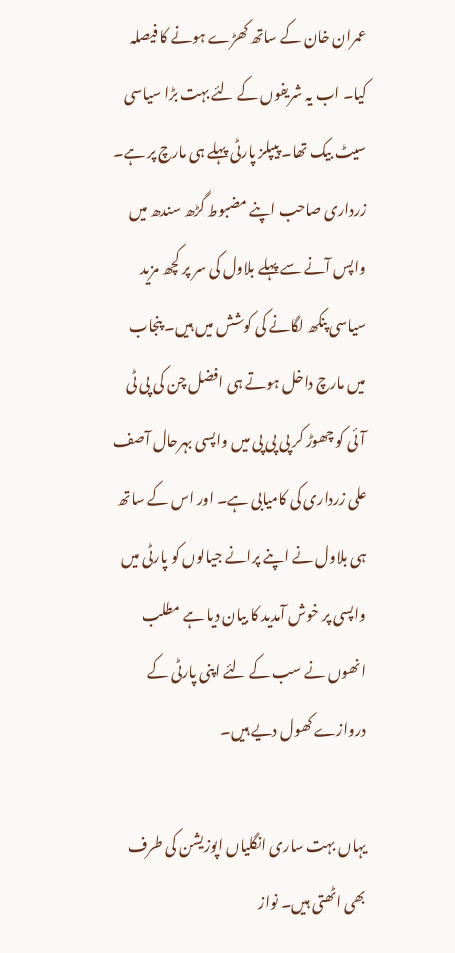عمران خان کے ساتھ کھڑے ہونے کا فیصلہ کیا۔ اب یہ شریفوں کے لئے بہت بڑا سیاسی سیٹ بیک تھا۔ پیپلز پارٹی پہلے ہی مارچ پر ہے۔ زرداری صاحب اپنے مضبوط گڑھ سندھ میں واپس آنے سے پہلے بلاول کی سر پر کچھ مزید سیاسی پنکھ لگانے کی کوشش میں ہیں۔ پنجاب میں مارچ داخل ہوتے ہی افضل چن کی پی ٹی آئی کو چھوڑ کر پی پی پی میں واپسی بہرحال آصف علی زرداری کی کامیابی ہے۔ اور اس کے ساتھ ہی بلاول نے اپنے پرانے جیالوں کو پارٹی میں واپسی پر خوش آمدید کا بیان دیا ہے مطلب انھوں نے سب کے لئے اپنی پارٹی کے دروازے کھول دیے ہیں۔

یہاں بہت ساری انگلیاں اپوزیشن کی طرف بھی اٹھتی ہیں۔ نواز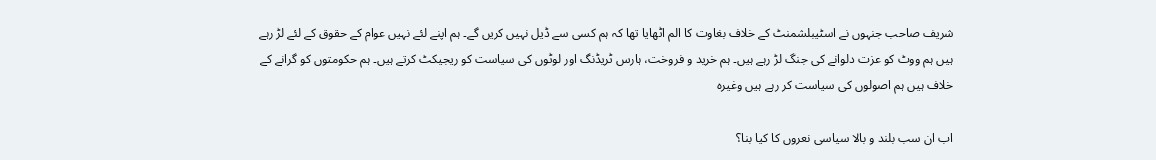شریف صاحب جنہوں نے اسٹیبلشمنٹ کے خلاف بغاوت کا الم اٹھایا تھا کہ ہم کسی سے ڈیل نہیں کریں گے۔ ہم اپنے لئے نہیں عوام کے حقوق کے لئے لڑ رہے ہیں ہم ووٹ کو عزت دلوانے کی جنگ لڑ رہے ہیں۔ ہم خرید و فروخت، ہارس ٹریڈنگ اور لوٹوں کی سیاست کو ریجیکٹ کرتے ہیں۔ ہم حکومتوں کو گرانے کے خلاف ہیں ہم اصولوں کی سیاست کر رہے ہیں وغیرہ

اب ان سب بلند و بالا سیاسی نعروں کا کیا بنا؟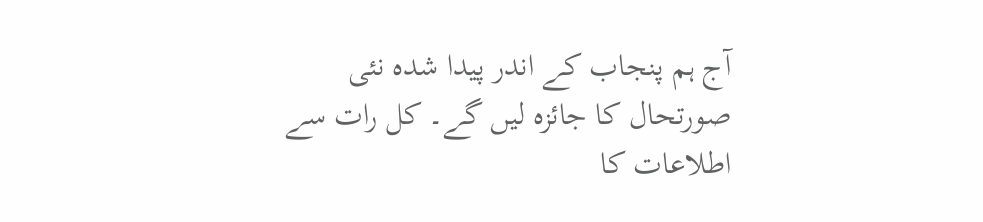آج ہم پنجاب کے اندر پیدا شدہ نئی صورتحال کا جائزہ لیں گے۔ کل رات سے اطلاعات کا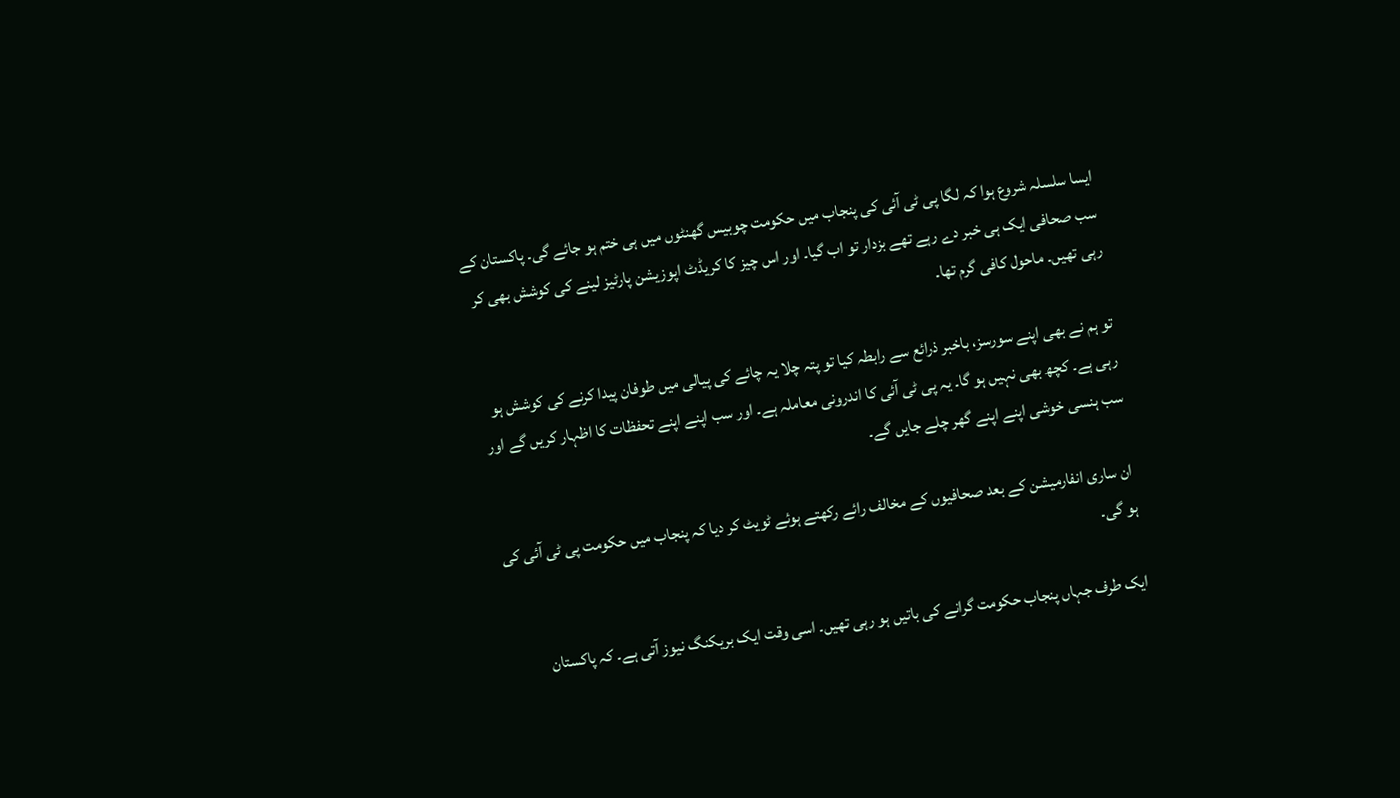ایسا سلسلہ شروع ہوا کہ لگا پی ٹی آئی کی پنجاب میں حکومت چوبیس گھنٹوں میں ہی ختم ہو جائے گی۔ پاکستان کے سب صحافی ایک ہی خبر دے رہے تھے بزدار تو اب گیا۔ اور اس چیز کا کریڈٹ اپوزیشن پارٹیز لینے کی کوشش بھی کر رہی تھیں۔ ماحول کافی گرم تھا۔

تو ہم نے بھی اپنے سورسز، باخبر ذرائع سے رابطہ کیا تو پتہ چلا یہ چائے کی پیالی میں طوفان پیدا کرنے کی کوشش ہو رہی ہے۔ کچھ بھی نہیں ہو گا۔ یہ پی ٹی آئی کا اندرونی معاملہ ہے۔ اور سب اپنے اپنے تحفظات کا اظہار کریں گے اور سب ہنسی خوشی اپنے اپنے گھر چلے جایں گے۔

ان ساری انفارمیشن کے بعد صحافیوں کے مخالف رائے رکھتے ہوئے ٹویٹ کر دیا کہ پنجاب میں حکومت پی ٹی آئی کی ہو گی۔

ایک طرف جہاں پنجاب حکومت گرانے کی باتیں ہو رہی تھیں۔ اسی وقت ایک بریکنگ نیوز آتی ہے۔ کہ پاکستان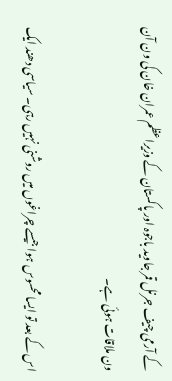کے آرمی چیف جرنل قمر جاوید باجوہ اور پاکستان کے وزیراعظم عمران خان کی ون آن ون ملاقات ہوئی ہے۔

اس کے بعد تو ایسا محسوس ہوا جیسے چراغوں میں روشنی نہیں رہی۔ سیاسی دھند ایک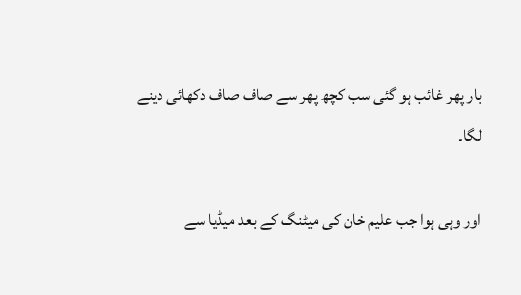بار پھر غائب ہو گئی سب کچھ پھر سے صاف صاف دکھائی دینے لگا۔

اور وہی ہوا جب علیم خان کی میٹنگ کے بعد میڈیا سے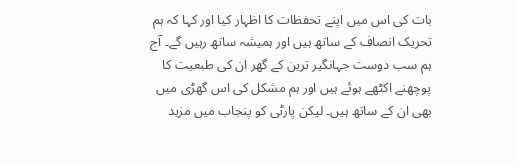بات کی اس میں اپنے تحفظات کا اظہار کیا اور کہا کہ ہم تحریک انصاف کے ساتھ ہیں اور ہمیشہ ساتھ رہیں گے۔ آج ہم سب دوست جہانگیر ترین کے گھر ان کی طبعیت کا پوچھنے اکٹھے ہوئے ہیں اور ہم مشکل کی اس گھڑی میں بھی ان کے ساتھ ہیں۔ لیکن پارٹی کو پنجاب میں مزید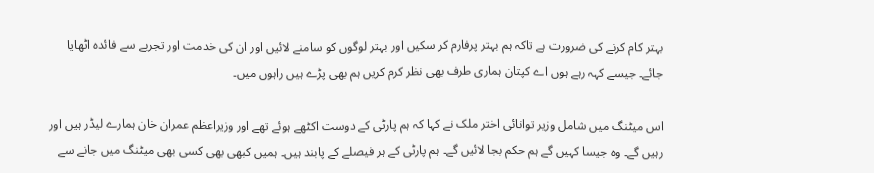بہتر کام کرنے کی ضرورت ہے تاکہ ہم بہتر پرفارم کر سکیں اور بہتر لوگوں کو سامنے لائیں اور ان کی خدمت اور تجربے سے فائدہ اٹھایا جائے۔ جیسے کہہ رہے ہوں اے کپتان ہماری طرف بھی نظر کرم کریں ہم بھی پڑے ہیں راہوں میں۔

اس میٹنگ میں شامل وزیر توانائی اختر ملک نے کہا کہ ہم پارٹی کے دوست اکٹھے ہوئے تھے اور وزیراعظم عمران خان ہمارے لیڈر ہیں اور رہیں گے۔ وہ جیسا کہیں گے ہم حکم بجا لائیں گے۔ ہم پارٹی کے ہر فیصلے کے پابند ہیں۔ ہمیں کبھی بھی کسی بھی میٹنگ میں جانے سے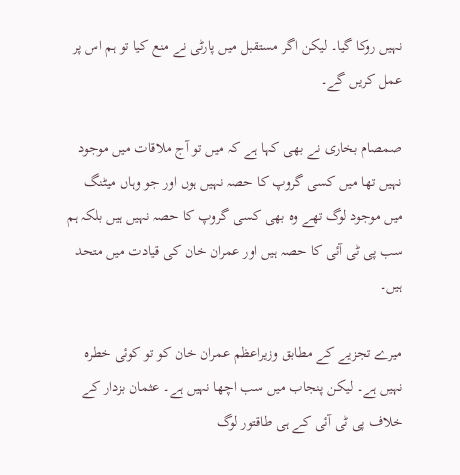نہیں روکا گیا۔ لیکن اگر مستقبل میں پارٹی نے منع کیا تو ہم اس پر عمل کریں گے۔

صمصام بخاری نے بھی کہا ہے کہ میں تو آج ملاقات میں موجود نہیں تھا میں کسی گروپ کا حصہ نہیں ہوں اور جو وہاں میٹنگ میں موجود لوگ تھے وہ بھی کسی گروپ کا حصہ نہیں ہیں بلکہ ہم سب پی ٹی آئی کا حصہ ہیں اور عمران خان کی قیادت میں متحد ہیں۔

میرے تجزیے کے مطابق وزیراعظم عمران خان کو تو کوئی خطرہ نہیں ہے۔ لیکن پنجاب میں سب اچھا نہیں ہے۔ عثمان بزدار کے خلاف پی ٹی آئی کے ہی طاقتور لوگ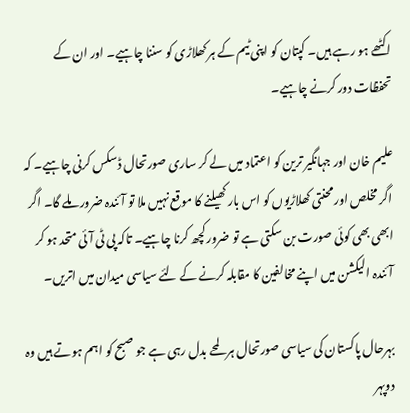اکٹھے ہو رہے ہیں۔ کپتان کو اپنی ٹیم کے ہر کھلاڑی کو سننا چاہیے۔ اور ان کے تحفظات دور کرنے چاہیے۔

علیم خان اور جہانگیر ترین کو اعتماد میں لے کر ساری صورتحال ڈسکس کرنی چاہیے۔ کہ اگر مخلص اور محنتی کھلاڑیوں کو اس بار کھیلنے کا موقع نہیں ملا تو آئندہ ضرور ملے گا۔ اگر ابھی بھی کوئی صورت بن سکتی ہے تو ضرور کچھ کرنا چاہیے۔ تاکہ پی ٹی آئی متحد ہو کر آئندہ الیکشن میں اپنے مخالفین کا مقابلہ کرنے کے لئے سیاسی میدان میں اتریں۔

بہرحال پاکستان کی سیاسی صورتحال ہر لمحے بدل رہی ہے جو صبح کو اہم ہوتے ہیں وہ دوپہر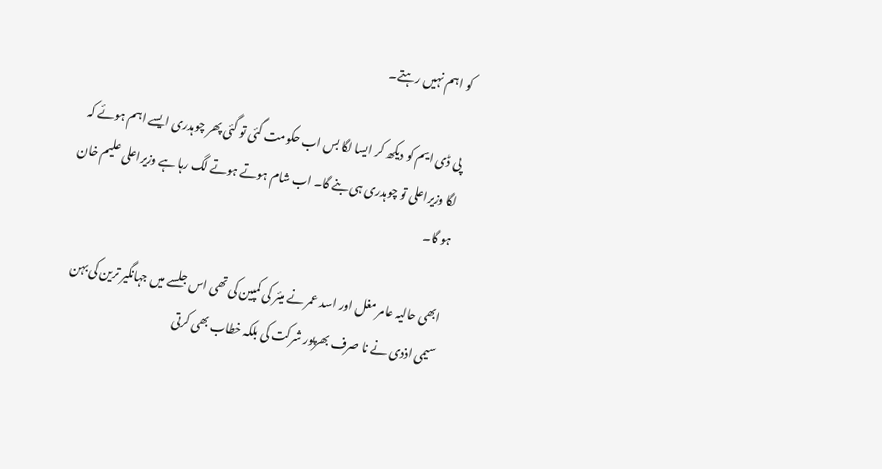کو اہم نہیں رہتے۔

پی ڈی ایم کو دیکھ کر ایسا لگا بس اب حکومت گئی تو گئی پھر چوہدری ایسے اہم ہوئے کہ لگا وزیراعلی تو چوہدری ہی بنے گا۔ اب شام ہوتے ہوتے لگ رہا ہے وزیراعلی علیم خان ہو گا۔

ابھی حالیہ عامر مغل اور اسد عمر نے میئر کی کمپین کی تھی اس جلسے میں جہانگیر ترین کی بہن سیمی اذدی نے نا صرف بھرپور شرکت کی بلکہ خطاب بھی کرتی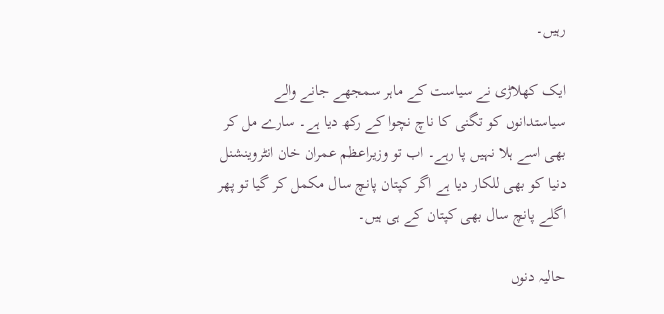رہیں۔

ایک کھلاڑی نے سیاست کے ماہر سمجھے جانے والے سیاستدانوں کو تگنی کا ناچ نچوا کے رکھ دیا ہے۔ سارے مل کر بھی اسے ہلا نہیں پا رہے۔ اب تو وزیراعظم عمران خان انٹروینشنل دنیا کو بھی للکار دیا ہے اگر کپتان پانچ سال مکمل کر گیا تو پھر اگلے پانچ سال بھی کپتان کے ہی ہیں۔

حالیہ دنوں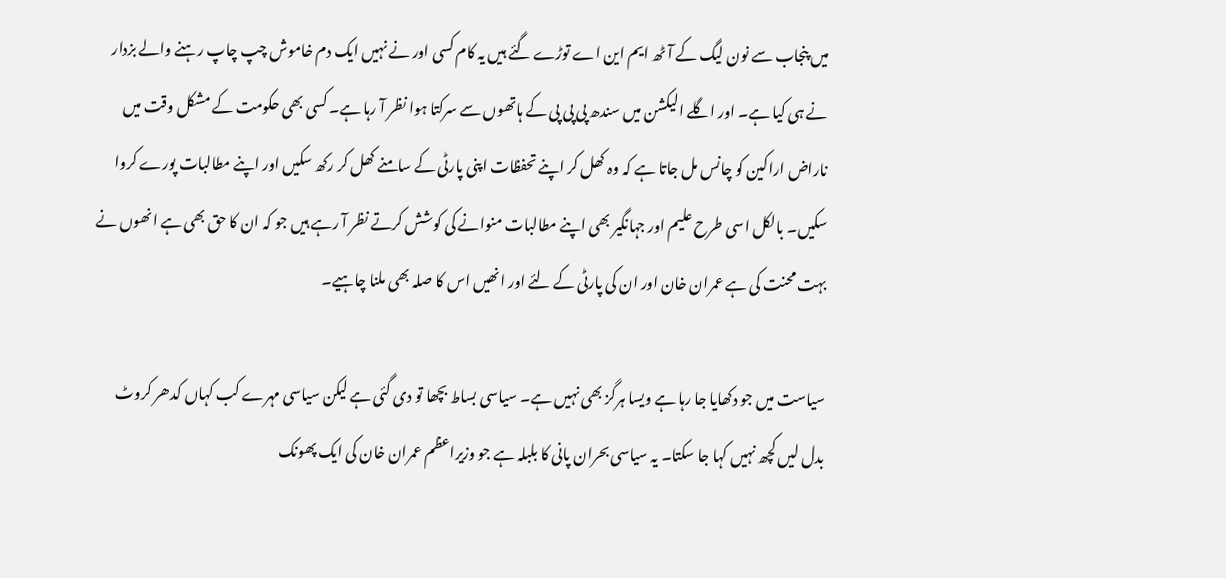میں پنجاب سے نون لیگ کے آٹھ ایم این اے توڑے گئے ہیں یہ کام کسی اور نے نہیں ایک دم خاموش چپ چاپ رہنے والے بزدار نے ہی کیا ہے۔ اور اگلے الیکشن میں سندھ پی پی پی کے ہاتھوں سے سرکتا ہوا نظر آ رہا ہے۔ کسی بھی حکومت کے مشکل وقت میں ناراض اراکین کو چانس مل جاتا ہے کہ وہ کھل کر اپنے تحفظات اپنی پارٹی کے سامنے کھل کر رکھ سکیں اور اپنے مطالبات پورے کروا سکیں۔ بالکل اسی طرح علیم اور جہانگیر بھی اپنے مطالبات منوانے کی کوشش کرتے نظر آ رہے ہیں جو کہ ان کا حق بھی ہے انھوں نے بہت محنت کی ہے عمران خان اور ان کی پارٹی کے لئے اور انھیں اس کا صلہ بھی ملنا چاہیے۔

سیاست میں جو دکھایا جا رہا ہے ویسا ہرگز بھی نہیں ہے۔ سیاسی بساط بچھا تو دی گئی ہے لیکن سیاسی مہرے کب کہاں کدھر کروٹ بدل لیں کچھ نہیں کہا جا سکتا۔ یہ سیاسی بحران پانی کا بلبلہ ہے جو وزیراعظم عمران خان کی ایک پھونک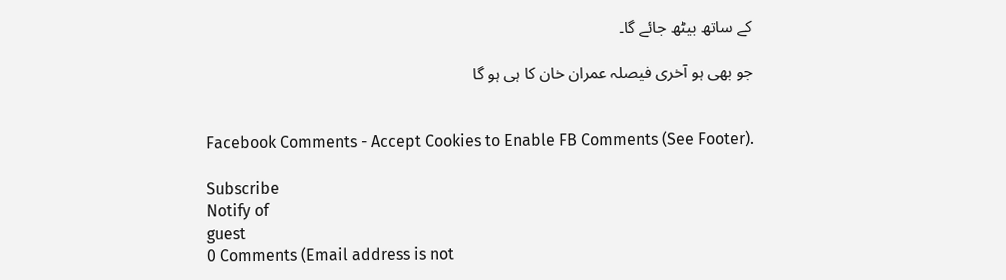کے ساتھ بیٹھ جائے گا۔

جو بھی ہو آخری فیصلہ عمران خان کا ہی ہو گا


Facebook Comments - Accept Cookies to Enable FB Comments (See Footer).

Subscribe
Notify of
guest
0 Comments (Email address is not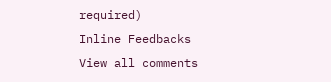required)
Inline Feedbacks
View all comments